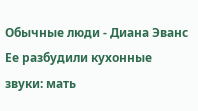Обычные люди - Диана Эванс
Ее разбудили кухонные звуки: мать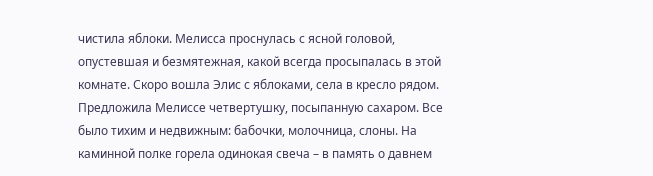чистила яблоки. Мелисса проснулась с ясной головой, опустевшая и безмятежная, какой всегда просыпалась в этой комнате. Скоро вошла Элис с яблоками, села в кресло рядом. Предложила Мелиссе четвертушку, посыпанную сахаром. Все было тихим и недвижным: бабочки, молочница, слоны. На каминной полке горела одинокая свеча – в память о давнем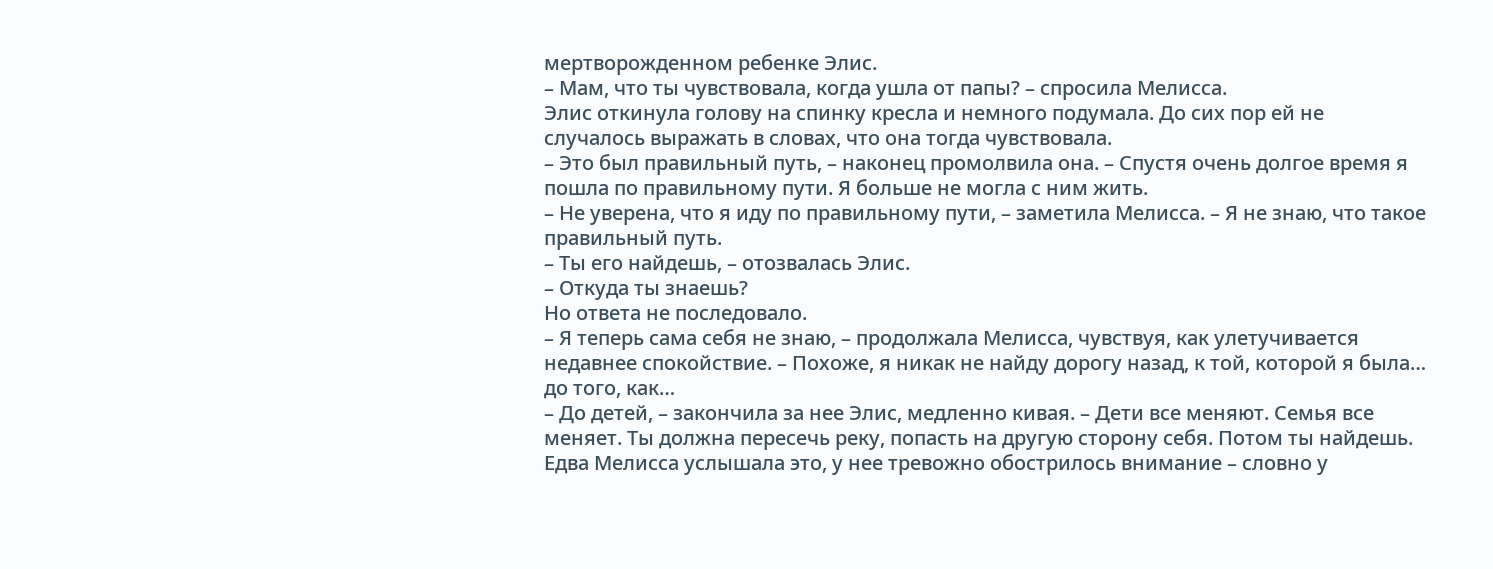мертворожденном ребенке Элис.
– Мам, что ты чувствовала, когда ушла от папы? – спросила Мелисса.
Элис откинула голову на спинку кресла и немного подумала. До сих пор ей не случалось выражать в словах, что она тогда чувствовала.
– Это был правильный путь, – наконец промолвила она. – Спустя очень долгое время я пошла по правильному пути. Я больше не могла с ним жить.
– Не уверена, что я иду по правильному пути, – заметила Мелисса. – Я не знаю, что такое правильный путь.
– Ты его найдешь, – отозвалась Элис.
– Откуда ты знаешь?
Но ответа не последовало.
– Я теперь сама себя не знаю, – продолжала Мелисса, чувствуя, как улетучивается недавнее спокойствие. – Похоже, я никак не найду дорогу назад, к той, которой я была… до того, как…
– До детей, – закончила за нее Элис, медленно кивая. – Дети все меняют. Семья все меняет. Ты должна пересечь реку, попасть на другую сторону себя. Потом ты найдешь.
Едва Мелисса услышала это, у нее тревожно обострилось внимание – словно у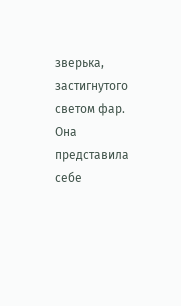зверька, застигнутого светом фар. Она представила себе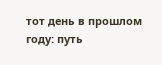тот день в прошлом году: путь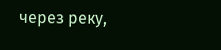через реку,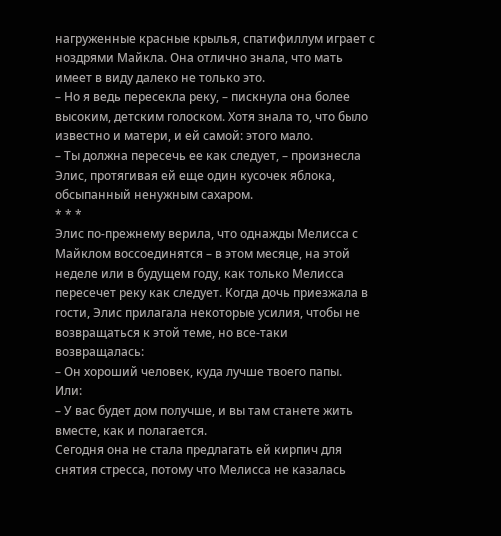нагруженные красные крылья, спатифиллум играет с ноздрями Майкла. Она отлично знала, что мать имеет в виду далеко не только это.
– Но я ведь пересекла реку, – пискнула она более высоким, детским голоском. Хотя знала то, что было известно и матери, и ей самой: этого мало.
– Ты должна пересечь ее как следует, – произнесла Элис, протягивая ей еще один кусочек яблока, обсыпанный ненужным сахаром.
* * *
Элис по-прежнему верила, что однажды Мелисса с Майклом воссоединятся – в этом месяце, на этой неделе или в будущем году, как только Мелисса пересечет реку как следует. Когда дочь приезжала в гости, Элис прилагала некоторые усилия, чтобы не возвращаться к этой теме, но все-таки возвращалась:
– Он хороший человек, куда лучше твоего папы.
Или:
– У вас будет дом получше, и вы там станете жить вместе, как и полагается.
Сегодня она не стала предлагать ей кирпич для снятия стресса, потому что Мелисса не казалась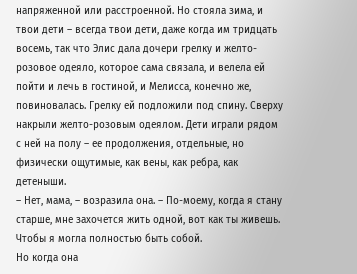напряженной или расстроенной. Но стояла зима, и твои дети – всегда твои дети, даже когда им тридцать восемь, так что Элис дала дочери грелку и желто-розовое одеяло, которое сама связала, и велела ей пойти и лечь в гостиной, и Мелисса, конечно же, повиновалась. Грелку ей подложили под спину. Сверху накрыли желто-розовым одеялом. Дети играли рядом с ней на полу – ее продолжения, отдельные, но физически ощутимые, как вены, как ребра, как детеныши.
– Нет, мама, – возразила она. – По-моему, когда я стану старше, мне захочется жить одной, вот как ты живешь. Чтобы я могла полностью быть собой.
Но когда она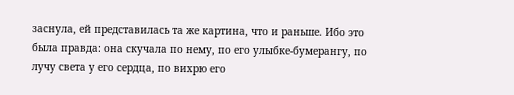заснула, ей представилась та же картина, что и раньше. Ибо это была правда: она скучала по нему, по его улыбке-бумерангу, по лучу света у его сердца, по вихрю его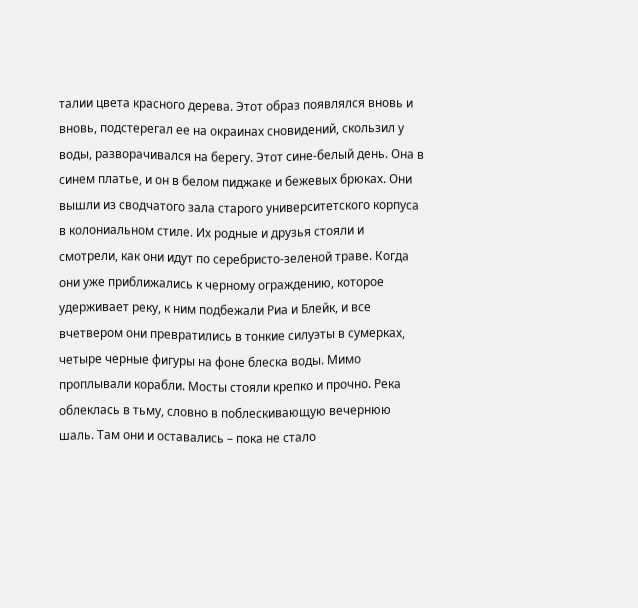талии цвета красного дерева. Этот образ появлялся вновь и вновь, подстерегал ее на окраинах сновидений, скользил у воды, разворачивался на берегу. Этот сине-белый день. Она в синем платье, и он в белом пиджаке и бежевых брюках. Они вышли из сводчатого зала старого университетского корпуса в колониальном стиле. Их родные и друзья стояли и смотрели, как они идут по серебристо-зеленой траве. Когда они уже приближались к черному ограждению, которое удерживает реку, к ним подбежали Риа и Блейк, и все вчетвером они превратились в тонкие силуэты в сумерках, четыре черные фигуры на фоне блеска воды. Мимо проплывали корабли. Мосты стояли крепко и прочно. Река облеклась в тьму, словно в поблескивающую вечернюю шаль. Там они и оставались – пока не стало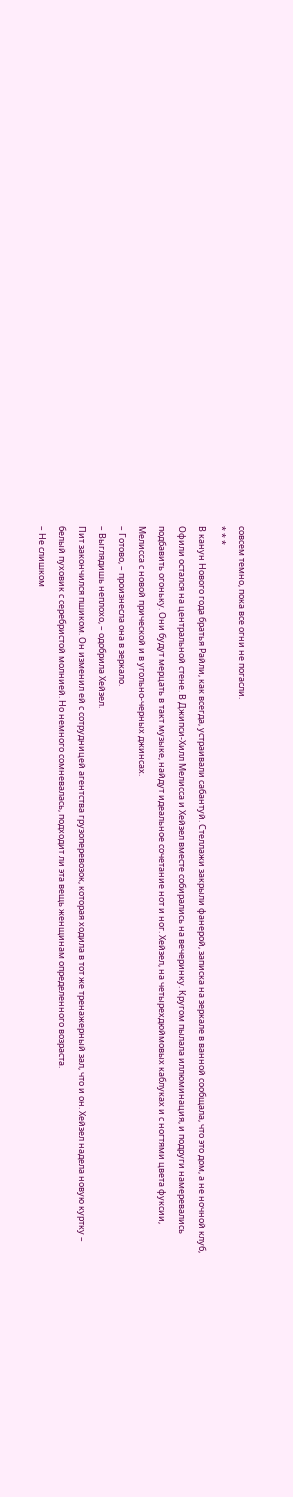совсем темно, пока все огни не погасли.
* * *
В канун Нового года братья Райли, как всегда, устраивали сабантуй. Стеллажи закрыли фанерой, записка на зеркале в ванной сообщала, что это дом, а не ночной клуб, Офили остался на центральной стене. В Джипси-Хилл Мелисса и Хейзел вместе собирались на вечеринку. Кругом пылала иллюминация, и подруги намеревались подбавить огоньку. Они будут мерцать в такт музыке, найдут идеальное сочетание нот и ног. Хейзел, на четырехдюймовых каблуках и с ногтями цвета фуксии, Мелисса с новой прической и в угольно-черных джинсах.
– Готово, – произнесла она в зеркало.
– Выглядишь неплохо, – одобрила Хейзел.
Пит закончился пшиком. Он изменил ей с сотрудницей агентства грузоперевозок, которая ходила в тот же тренажерный зал, что и он. Хейзел надела новую куртку – белый пуховик с серебристой молнией. Но немного сомневалась, подходит ли эта вещь женщинам определенного возраста.
– Не слишком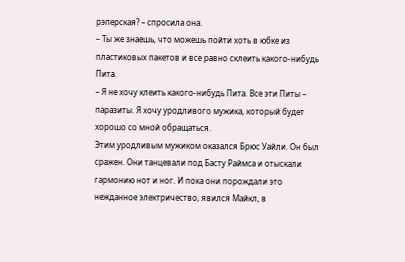рэперская? – спросила она.
– Ты же знаешь, что можешь пойти хоть в юбке из пластиковых пакетов и все равно склеить какого-нибудь Пита.
– Я не хочу клеить какого-нибудь Пита. Все эти Питы – паразиты. Я хочу уродливого мужика, который будет хорошо со мной обращаться.
Этим уродливым мужиком оказался Брюс Уайли. Он был сражен. Они танцевали под Басту Раймса и отыскали гармонию нот и ног. И пока они порождали это нежданное электричество, явился Майкл, в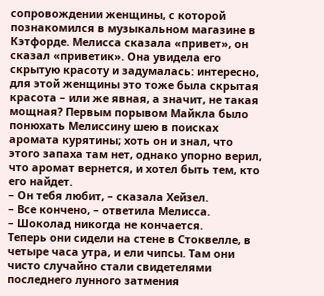сопровождении женщины, с которой познакомился в музыкальном магазине в Кэтфорде. Мелисса сказала «привет», он сказал «приветик». Она увидела его скрытую красоту и задумалась: интересно, для этой женщины это тоже была скрытая красота – или же явная, а значит, не такая мощная? Первым порывом Майкла было понюхать Мелиссину шею в поисках аромата курятины; хоть он и знал, что этого запаха там нет, однако упорно верил, что аромат вернется, и хотел быть тем, кто его найдет.
– Он тебя любит, – сказала Хейзел.
– Все кончено, – ответила Мелисса.
– Шоколад никогда не кончается.
Теперь они сидели на стене в Стоквелле, в четыре часа утра, и ели чипсы. Там они чисто случайно стали свидетелями последнего лунного затмения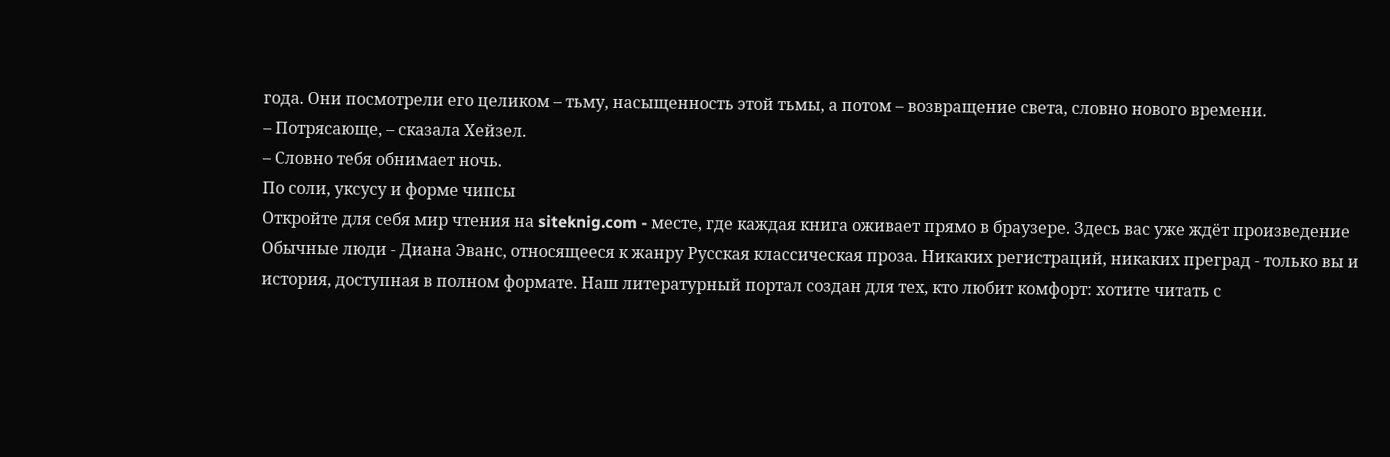года. Они посмотрели его целиком – тьму, насыщенность этой тьмы, а потом – возвращение света, словно нового времени.
– Потрясающе, – сказала Хейзел.
– Словно тебя обнимает ночь.
По соли, уксусу и форме чипсы
Откройте для себя мир чтения на siteknig.com - месте, где каждая книга оживает прямо в браузере. Здесь вас уже ждёт произведение Обычные люди - Диана Эванс, относящееся к жанру Русская классическая проза. Никаких регистраций, никаких преград - только вы и история, доступная в полном формате. Наш литературный портал создан для тех, кто любит комфорт: хотите читать с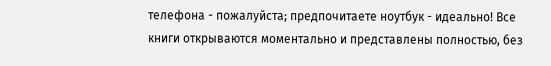телефона - пожалуйста; предпочитаете ноутбук - идеально! Все книги открываются моментально и представлены полностью, без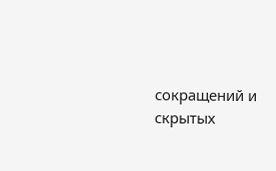сокращений и скрытых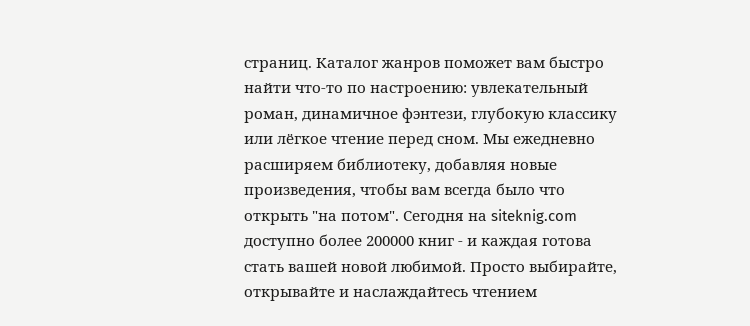страниц. Каталог жанров поможет вам быстро найти что-то по настроению: увлекательный роман, динамичное фэнтези, глубокую классику или лёгкое чтение перед сном. Мы ежедневно расширяем библиотеку, добавляя новые произведения, чтобы вам всегда было что открыть "на потом". Сегодня на siteknig.com доступно более 200000 книг - и каждая готова стать вашей новой любимой. Просто выбирайте, открывайте и наслаждайтесь чтением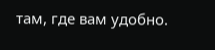там, где вам удобно.